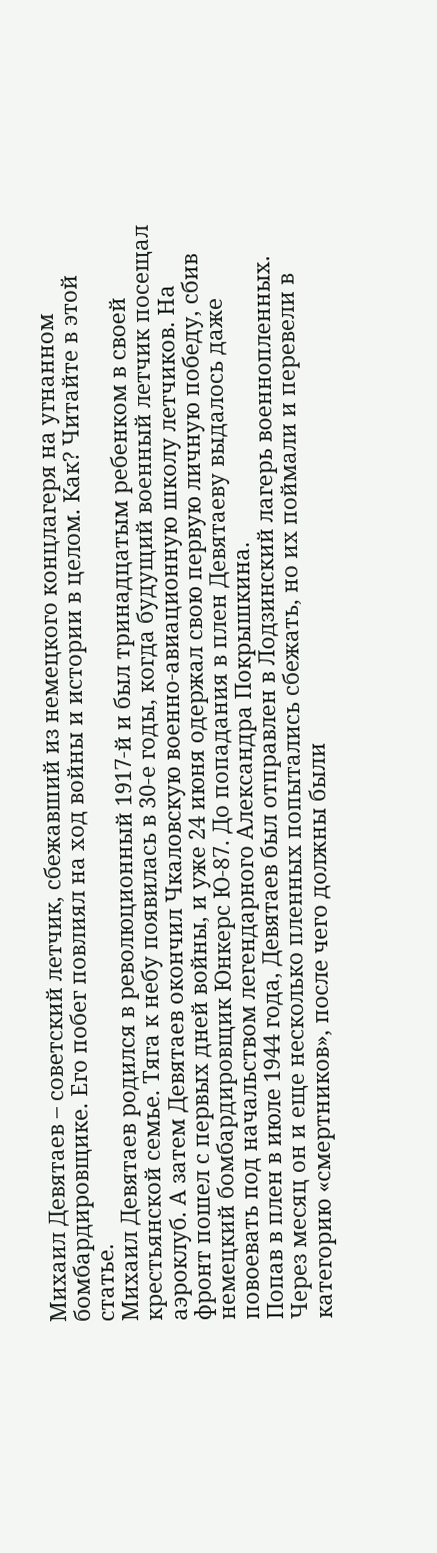Михаил Девятаев – советский летчик, сбежавший из немецкого концлагеря на угнанном бомбардировщике. Его побег повлиял на ход войны и истории в целом. Как? Читайте в этой статье.
Михаил Девятаев родился в революционный 1917-й и был тринадцатым ребенком в своей крестьянской семье. Тяга к небу появилась в 30-е годы, когда будущий военный летчик посещал аэроклуб. А затем Девятаев окончил Чкаловскую военно-авиационную школу летчиков. На фронт пошел с первых дней войны, и уже 24 июня одержал свою первую личную победу, сбив немецкий бомбардировщик Юнкерс Ю-87. До попадания в плен Девятаеву выдалось даже повоевать под начальством легендарного Александра Покрышкина.
Попав в плен в июле 1944 года, Девятаев был отправлен в Лодзинский лагерь военнопленных. Через месяц он и еще несколько пленных попытались сбежать, но их поймали и перевели в категорию «смертников», после чего должны были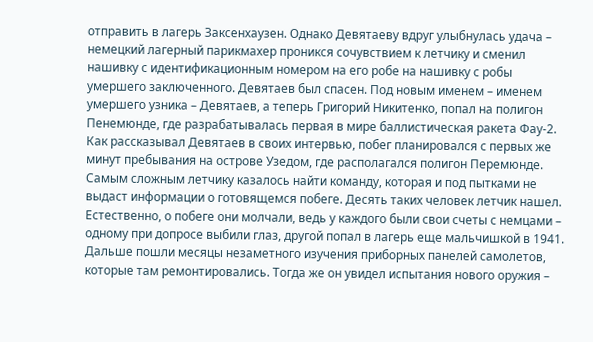отправить в лагерь Заксенхаузен. Однако Девятаеву вдруг улыбнулась удача – немецкий лагерный парикмахер проникся сочувствием к летчику и сменил нашивку с идентификационным номером на его робе на нашивку с робы умершего заключенного. Девятаев был спасен. Под новым именем – именем умершего узника – Девятаев, а теперь Григорий Никитенко, попал на полигон Пенемюнде, где разрабатывалась первая в мире баллистическая ракета Фау-2.
Как рассказывал Девятаев в своих интервью, побег планировался с первых же минут пребывания на острове Узедом, где располагался полигон Перемюнде. Самым сложным летчику казалось найти команду, которая и под пытками не выдаст информации о готовящемся побеге. Десять таких человек летчик нашел. Естественно, о побеге они молчали, ведь у каждого были свои счеты с немцами – одному при допросе выбили глаз, другой попал в лагерь еще мальчишкой в 1941.
Дальше пошли месяцы незаметного изучения приборных панелей самолетов, которые там ремонтировались. Тогда же он увидел испытания нового оружия –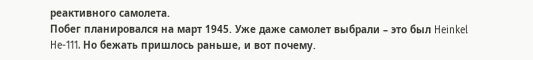реактивного самолета.
Побег планировался на март 1945. Уже даже самолет выбрали – это был Heinkel He-111. Но бежать пришлось раньше, и вот почему.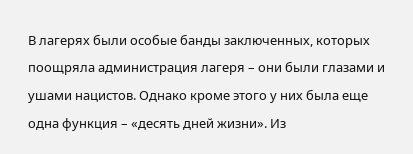В лагерях были особые банды заключенных, которых поощряла администрация лагеря – они были глазами и ушами нацистов. Однако кроме этого у них была еще одна функция – «десять дней жизни». Из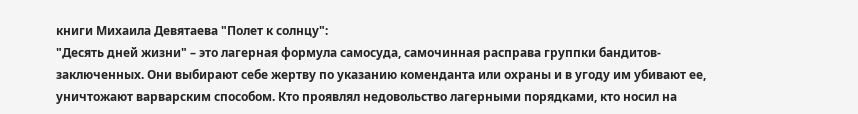книги Михаила Девятаева "Полет к солнцу":
"Десять дней жизни" – это лагерная формула самосуда, самочинная расправа группки бандитов-заключенных. Они выбирают себе жертву по указанию коменданта или охраны и в угоду им убивают ее, уничтожают варварским способом. Кто проявлял недовольство лагерными порядками, кто носил на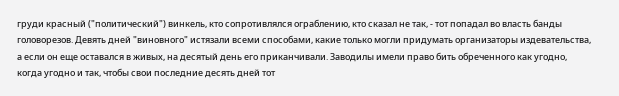груди красный ("политический") винкель, кто сопротивлялся ограблению, кто сказал не так, - тот попадал во власть банды головорезов. Девять дней "виновного" истязали всеми способами, какие только могли придумать организаторы издевательства, а если он еще оставался в живых, на десятый день его приканчивали. Заводилы имели право бить обреченного как угодно, когда угодно и так, чтобы свои последние десять дней тот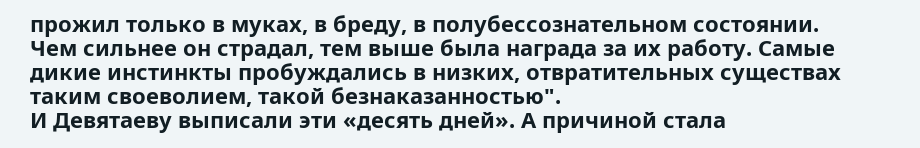прожил только в муках, в бреду, в полубессознательном состоянии. Чем сильнее он страдал, тем выше была награда за их работу. Самые дикие инстинкты пробуждались в низких, отвратительных существах таким своеволием, такой безнаказанностью".
И Девятаеву выписали эти «десять дней». А причиной стала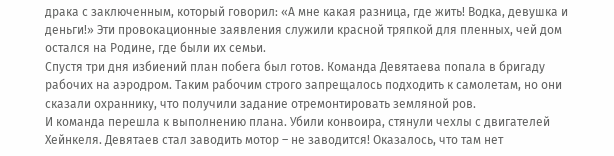драка с заключенным, который говорил: «А мне какая разница, где жить! Водка, девушка и деньги!» Эти провокационные заявления служили красной тряпкой для пленных, чей дом остался на Родине, где были их семьи.
Спустя три дня избиений план побега был готов. Команда Девятаева попала в бригаду рабочих на аэродром. Таким рабочим строго запрещалось подходить к самолетам, но они сказали охраннику, что получили задание отремонтировать земляной ров.
И команда перешла к выполнению плана. Убили конвоира, стянули чехлы с двигателей Хейнкеля. Девятаев стал заводить мотор – не заводится! Оказалось, что там нет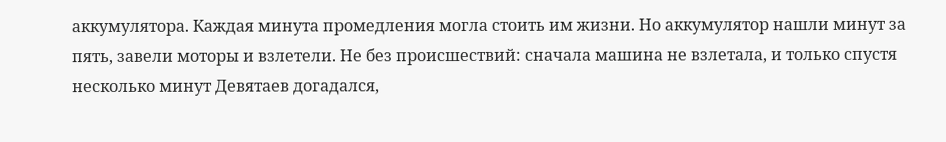аккумулятора. Каждая минута промедления могла стоить им жизни. Но аккумулятор нашли минут за пять, завели моторы и взлетели. Не без происшествий: сначала машина не взлетала, и только спустя несколько минут Девятаев догадался,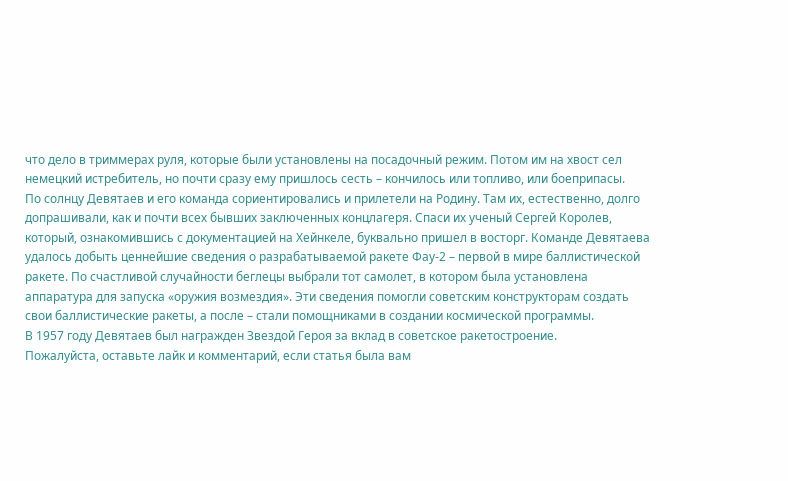что дело в триммерах руля, которые были установлены на посадочный режим. Потом им на хвост сел немецкий истребитель, но почти сразу ему пришлось сесть – кончилось или топливо, или боеприпасы.
По солнцу Девятаев и его команда сориентировались и прилетели на Родину. Там их, естественно, долго допрашивали, как и почти всех бывших заключенных концлагеря. Спаси их ученый Сергей Королев, который, ознакомившись с документацией на Хейнкеле, буквально пришел в восторг. Команде Девятаева удалось добыть ценнейшие сведения о разрабатываемой ракете Фау-2 – первой в мире баллистической ракете. По счастливой случайности беглецы выбрали тот самолет, в котором была установлена аппаратура для запуска «оружия возмездия». Эти сведения помогли советским конструкторам создать свои баллистические ракеты, а после – стали помощниками в создании космической программы.
В 1957 году Девятаев был награжден Звездой Героя за вклад в советское ракетостроение.
Пожалуйста, оставьте лайк и комментарий, если статья была вам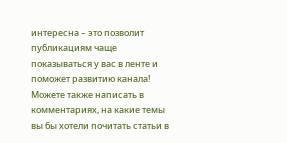интересна – это позволит публикациям чаще показываться у вас в ленте и поможет развитию канала! Можете также написать в комментариях, на какие темы вы бы хотели почитать статьи в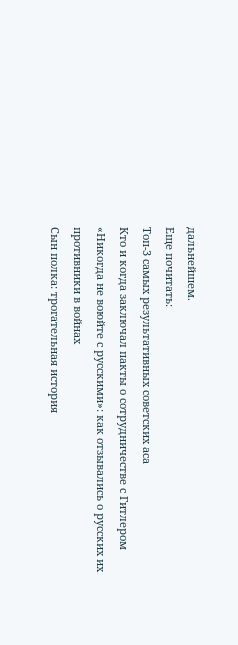дальнейшем.
Еще почитать:
Топ-3 самых результативных советских аса
Кто и когда заключал пакты о сотрудничестве с Гитлером
«Никогда не воюйте с русскими»: как отзывались о русских их противники в войнах
Сын полка: трогательная история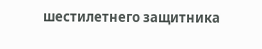шестилетнего защитника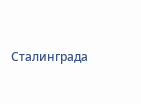Сталинграда